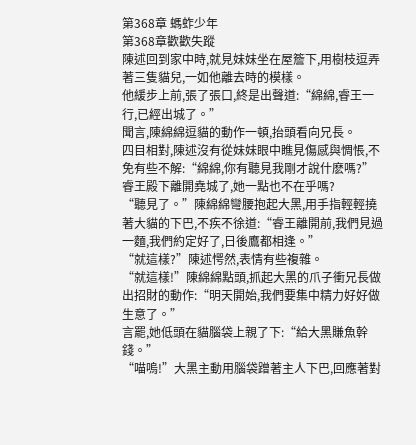第368章 螞蚱少年
第368章歡歡失蹤
陳述回到家中時,就見妹妹坐在屋簷下,用樹枝逗弄著三隻貓兒,一如他離去時的模樣。
他緩步上前,張了張口,終是出聲道:“綿綿,睿王一行,已經出城了。”
聞言,陳綿綿逗貓的動作一頓,抬頭看向兄長。
四目相對,陳述沒有從妹妹眼中瞧見傷感與惆悵,不免有些不解:“綿綿,你有聽見我剛才說什麽嗎?”
睿王殿下離開堯城了,她一點也不在乎嗎?
“聽見了。”陳綿綿彎腰抱起大黑,用手指輕輕撓著大貓的下巴,不疾不徐道:“睿王離開前,我們見過一麵,我們約定好了,日後鷹都相逢。”
“就這樣?”陳述愕然,表情有些複雜。
“就這樣!”陳綿綿點頭,抓起大黑的爪子衝兄長做出招財的動作:“明天開始,我們要集中精力好好做生意了。”
言罷,她低頭在貓腦袋上親了下:“給大黑賺魚幹錢。”
“喵嗚!”大黑主動用腦袋蹭著主人下巴,回應著對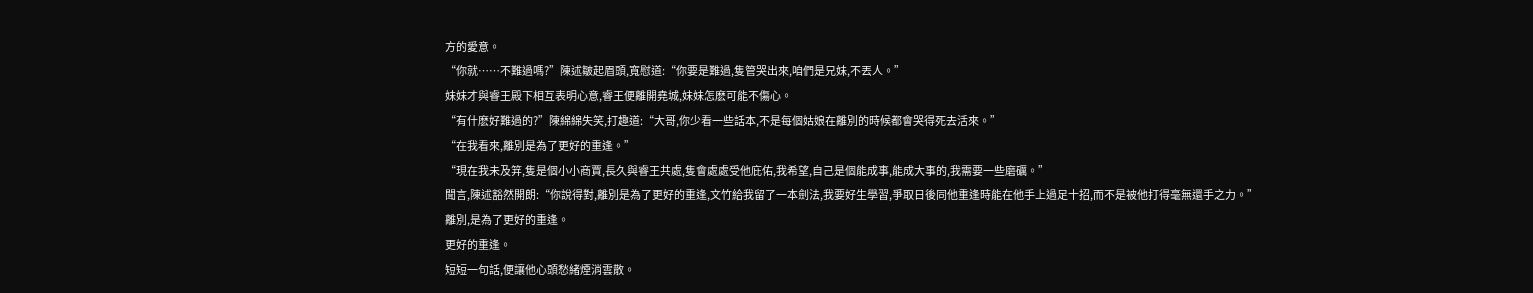方的愛意。
“你就……不難過嗎?”陳述皺起眉頭,寬慰道:“你要是難過,隻管哭出來,咱們是兄妹,不丟人。”
妹妹才與睿王殿下相互表明心意,睿王便離開堯城,妹妹怎麽可能不傷心。
“有什麽好難過的?”陳綿綿失笑,打趣道:“大哥,你少看一些話本,不是每個姑娘在離別的時候都會哭得死去活來。”
“在我看來,離別是為了更好的重逢。”
“現在我未及笄,隻是個小小商賈,長久與睿王共處,隻會處處受他庇佑,我希望,自己是個能成事,能成大事的,我需要一些磨礪。”
聞言,陳述豁然開朗:“你說得對,離別是為了更好的重逢,文竹給我留了一本劍法,我要好生學習,爭取日後同他重逢時能在他手上過足十招,而不是被他打得毫無還手之力。”
離別,是為了更好的重逢。
更好的重逢。
短短一句話,便讓他心頭愁緒煙消雲散。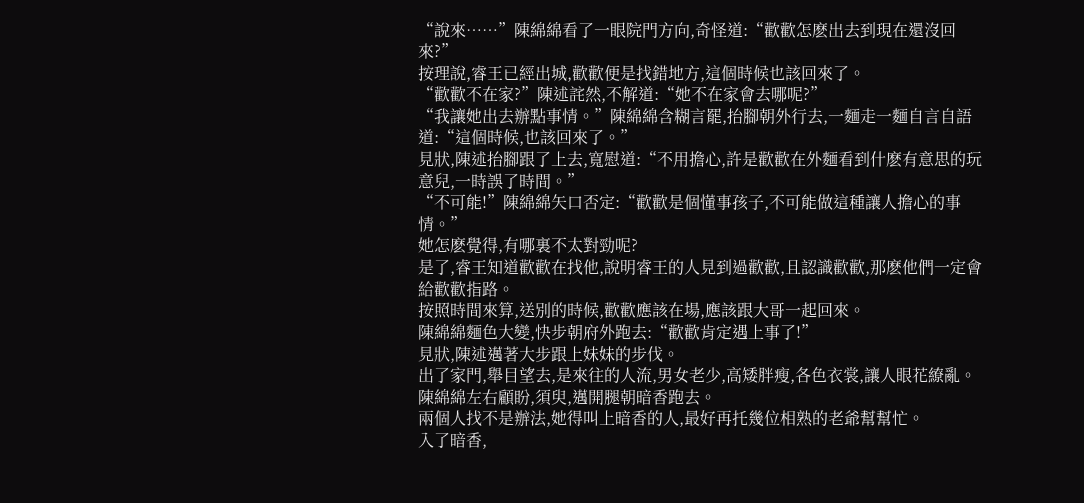“說來……”陳綿綿看了一眼院門方向,奇怪道:“歡歡怎麽出去到現在還沒回來?”
按理說,睿王已經出城,歡歡便是找錯地方,這個時候也該回來了。
“歡歡不在家?”陳述詫然,不解道:“她不在家會去哪呢?”
“我讓她出去辦點事情。”陳綿綿含糊言罷,抬腳朝外行去,一麵走一麵自言自語道:“這個時候,也該回來了。”
見狀,陳述抬腳跟了上去,寬慰道:“不用擔心,許是歡歡在外麵看到什麽有意思的玩意兒,一時誤了時間。”
“不可能!”陳綿綿矢口否定:“歡歡是個懂事孩子,不可能做這種讓人擔心的事情。”
她怎麽覺得,有哪裏不太對勁呢?
是了,睿王知道歡歡在找他,說明睿王的人見到過歡歡,且認識歡歡,那麽他們一定會給歡歡指路。
按照時間來算,送別的時候,歡歡應該在場,應該跟大哥一起回來。
陳綿綿麵色大變,快步朝府外跑去:“歡歡肯定遇上事了!”
見狀,陳述邁著大步跟上妹妹的步伐。
出了家門,舉目望去,是來往的人流,男女老少,高矮胖瘦,各色衣裳,讓人眼花繚亂。
陳綿綿左右顧盼,須臾,邁開腿朝暗香跑去。
兩個人找不是辦法,她得叫上暗香的人,最好再托幾位相熟的老爺幫幫忙。
入了暗香,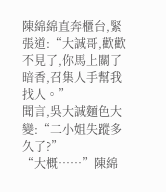陳綿綿直奔櫃台,緊張道:“大誠哥,歡歡不見了,你馬上關了暗香,召集人手幫我找人。”
聞言,吳大誠麵色大變:“二小姐失蹤多久了?”
“大概……”陳綿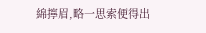綿擰眉,略一思索便得出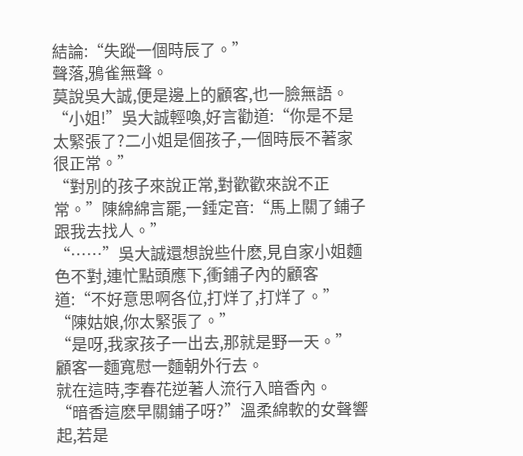結論:“失蹤一個時辰了。”
聲落,鴉雀無聲。
莫說吳大誠,便是邊上的顧客,也一臉無語。
“小姐!”吳大誠輕喚,好言勸道:“你是不是太緊張了?二小姐是個孩子,一個時辰不著家很正常。”
“對別的孩子來說正常,對歡歡來說不正常。”陳綿綿言罷,一錘定音:“馬上關了鋪子跟我去找人。”
“……”吳大誠還想說些什麽,見自家小姐麵色不對,連忙點頭應下,衝鋪子內的顧客道:“不好意思啊各位,打烊了,打烊了。”
“陳姑娘,你太緊張了。”
“是呀,我家孩子一出去,那就是野一天。”
顧客一麵寬慰一麵朝外行去。
就在這時,李春花逆著人流行入暗香內。
“暗香這麽早關鋪子呀?”溫柔綿軟的女聲響起,若是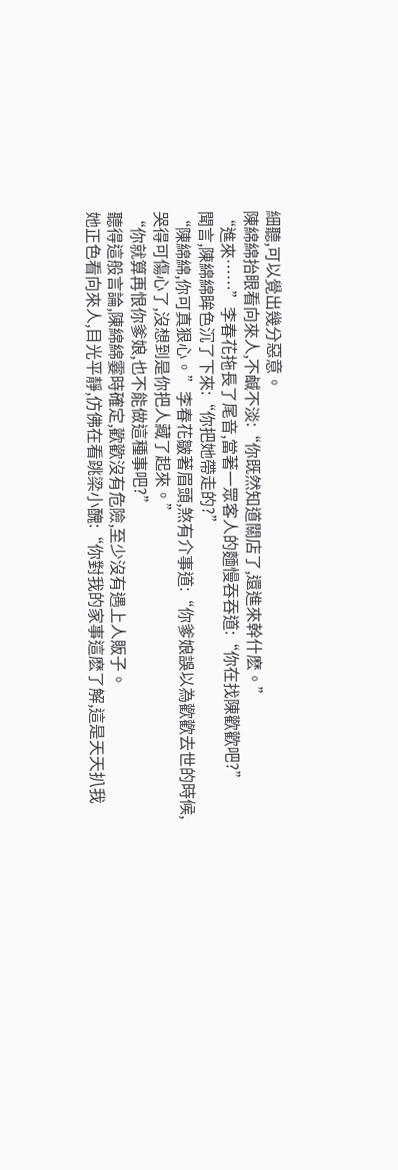細聽,可以覺出幾分惡意。
陳綿綿抬眼看向來人,不鹹不淡:“你既然知道關店了,還進來幹什麽。”
“進來……”李春花拖長了尾音,當著一眾客人的麵慢吞吞道:“你在找陳歡歡吧?”
聞言,陳綿綿眸色沉了下來:“你把她帶走的?”
“陳綿綿,你可真狠心。”李春花皺著眉頭,煞有介事道:“你爹娘誤以為歡歡去世的時候,哭得可傷心了,沒想到是你把人藏了起來。”
“你就算再恨你爹娘,也不能做這種事吧?”
聽得這般言論,陳綿綿霎時確定,歡歡沒有危險,至少沒有遇上人販子。
她正色看向來人,目光平靜,仿佛在看跳梁小醜:“你對我的家事這麽了解,這是天天扒我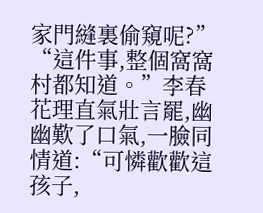家門縫裏偷窺呢?”
“這件事,整個窩窩村都知道。”李春花理直氣壯言罷,幽幽歎了口氣,一臉同情道:“可憐歡歡這孩子,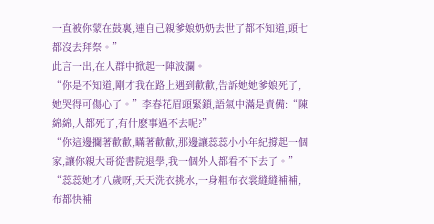一直被你蒙在鼓裏,連自己親爹娘奶奶去世了都不知道,頭七都沒去拜祭。”
此言一出,在人群中掀起一陣波瀾。
“你是不知道,剛才我在路上遇到歡歡,告訴她她爹娘死了,她哭得可傷心了。”李春花眉頭緊鎖,語氣中滿是責備:“陳綿綿,人都死了,有什麽事過不去呢?”
“你這邊攔著歡歡,瞞著歡歡,那邊讓蕊蕊小小年紀撐起一個家,讓你親大哥從書院退學,我一個外人都看不下去了。”
“蕊蕊她才八歲呀,天天洗衣挑水,一身粗布衣裳縫縫補補,布都快補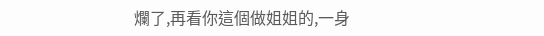爛了,再看你這個做姐姐的,一身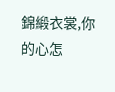錦緞衣裳,你的心怎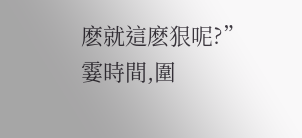麽就這麽狠呢?”
霎時間,圍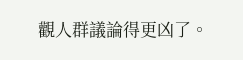觀人群議論得更凶了。